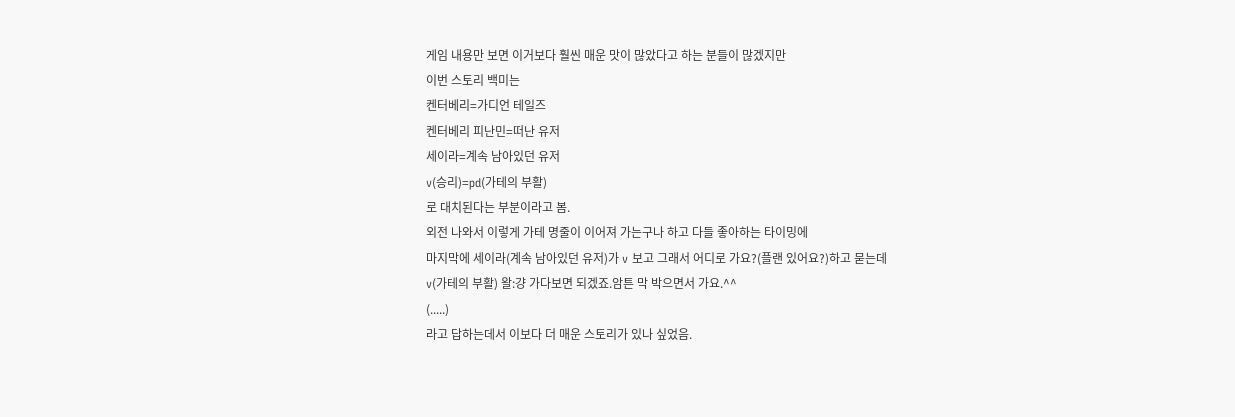게임 내용만 보면 이거보다 훨씬 매운 맛이 많았다고 하는 분들이 많겠지만
이번 스토리 백미는
켄터베리=가디언 테일즈
켄터베리 피난민=떠난 유저
세이라=계속 남아있던 유저
v(승리)=pd(가테의 부활)
로 대치된다는 부분이라고 봄.
외전 나와서 이렇게 가테 명줄이 이어져 가는구나 하고 다들 좋아하는 타이밍에
마지막에 세이라(계속 남아있던 유저)가 v 보고 그래서 어디로 가요?(플랜 있어요?)하고 묻는데
v(가테의 부활) 왈:걍 가다보면 되겠죠.암튼 막 박으면서 가요.^^
(.....)
라고 답하는데서 이보다 더 매운 스토리가 있나 싶었음.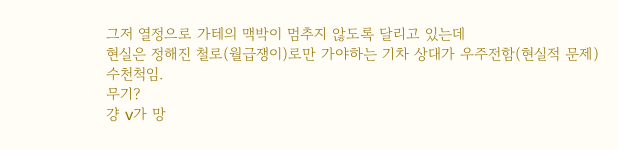그저 열정으로 가테의 맥박이 멈추지 않도록 달리고 있는데
현실은 정해진 철로(월급쟁이)로만 가야하는 기차 상대가 우주전함(현실적 문제) 수천척임.
무기?
걍 v가 망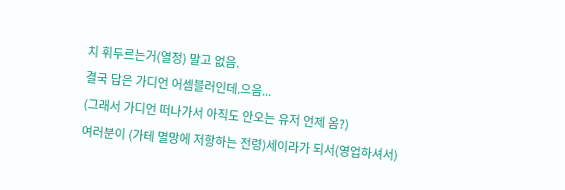치 휘두르는거(열정) 말고 없음.
결국 답은 가디언 어셈블러인데.으음...
(그래서 가디언 떠나가서 아직도 안오는 유저 언제 옴?)
여러분이 (가테 멸망에 저항하는 전령)세이라가 되서(영업하셔서)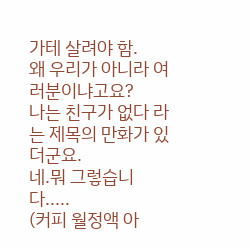가테 살려야 함.
왜 우리가 아니라 여러분이냐고요?
나는 친구가 없다 라는 제목의 만화가 있더군요.
네.뭐 그렇습니다.....
(커피 월정액 아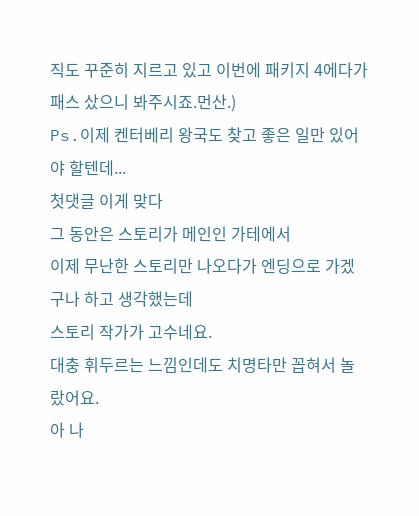직도 꾸준히 지르고 있고 이번에 패키지 4에다가 패스 샀으니 봐주시죠.먼산.)
Ps.이제 켄터베리 왕국도 찾고 좋은 일만 있어야 할텐데...
첫댓글 이게 맞다
그 동안은 스토리가 메인인 가테에서
이제 무난한 스토리만 나오다가 엔딩으로 가겠구나 하고 생각했는데
스토리 작가가 고수네요.
대충 휘두르는 느낌인데도 치명타만 꼽혀서 놀랐어요.
아 나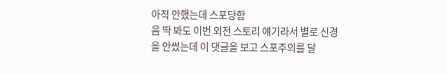아직 안했는데 스포당함
음 딱 봐도 이번 외전 스토리 얘기라서 별로 신경을 안썼는데 이 댓글을 보고 스포주의를 달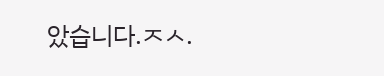았습니다.ㅈㅅ.